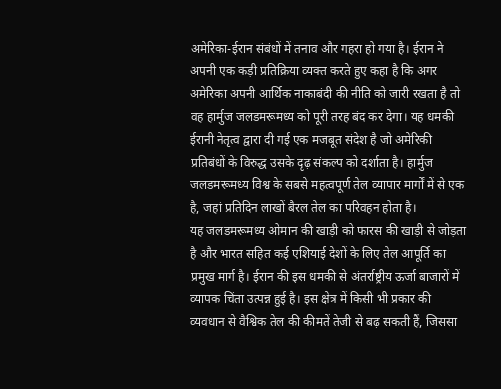अमेरिका-ईरान संबंधों में तनाव और गहरा हो गया है। ईरान ने अपनी एक कड़ी प्रतिक्रिया व्यक्त करते हुए कहा है कि अगर अमेरिका अपनी आर्थिक नाकाबंदी की नीति को जारी रखता है तो वह हार्मुज जलडमरूमध्य को पूरी तरह बंद कर देगा। यह धमकी ईरानी नेतृत्व द्वारा दी गई एक मजबूत संदेश है जो अमेरिकी प्रतिबंधों के विरुद्ध उसके दृढ़ संकल्प को दर्शाता है। हार्मुज जलडमरूमध्य विश्व के सबसे महत्वपूर्ण तेल व्यापार मार्गों में से एक है, जहां प्रतिदिन लाखों बैरल तेल का परिवहन होता है।
यह जलडमरूमध्य ओमान की खाड़ी को फारस की खाड़ी से जोड़ता है और भारत सहित कई एशियाई देशों के लिए तेल आपूर्ति का प्रमुख मार्ग है। ईरान की इस धमकी से अंतर्राष्ट्रीय ऊर्जा बाजारों में व्यापक चिंता उत्पन्न हुई है। इस क्षेत्र में किसी भी प्रकार की व्यवधान से वैश्विक तेल की कीमतें तेजी से बढ़ सकती हैं, जिससा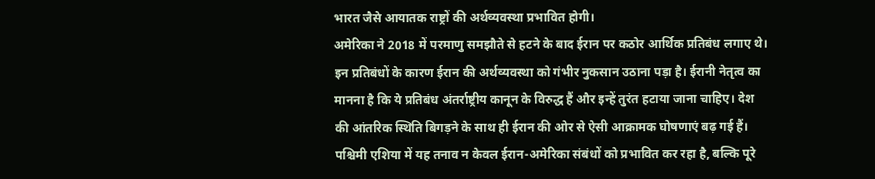भारत जैसे आयातक राष्ट्रों की अर्थव्यवस्था प्रभावित होगी।
अमेरिका ने 2018 में परमाणु समझौते से हटने के बाद ईरान पर कठोर आर्थिक प्रतिबंध लगाए थे। इन प्रतिबंधों के कारण ईरान की अर्थव्यवस्था को गंभीर नुकसान उठाना पड़ा है। ईरानी नेतृत्व का मानना है कि ये प्रतिबंध अंतर्राष्ट्रीय कानून के विरुद्ध हैं और इन्हें तुरंत हटाया जाना चाहिए। देश की आंतरिक स्थिति बिगड़ने के साथ ही ईरान की ओर से ऐसी आक्रामक घोषणाएं बढ़ गई हैं।
पश्चिमी एशिया में यह तनाव न केवल ईरान-अमेरिका संबंधों को प्रभावित कर रहा है, बल्कि पूरे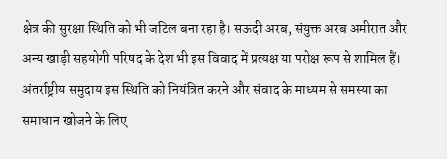क्षेत्र की सुरक्षा स्थिति को भी जटिल बना रहा है। सऊदी अरब, संयुक्त अरब अमीरात और अन्य खाड़ी सहयोगी परिषद के देश भी इस विवाद में प्रत्यक्ष या परोक्ष रूप से शामिल हैं। अंतर्राष्ट्रीय समुदाय इस स्थिति को नियंत्रित करने और संवाद के माध्यम से समस्या का समाधान खोजने के लिए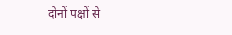दोनों पक्षों से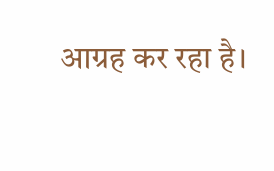आग्रह कर रहा है।